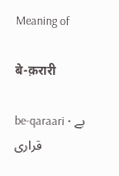Meaning of

बे-क़रारी

be-qaraari • بے قراری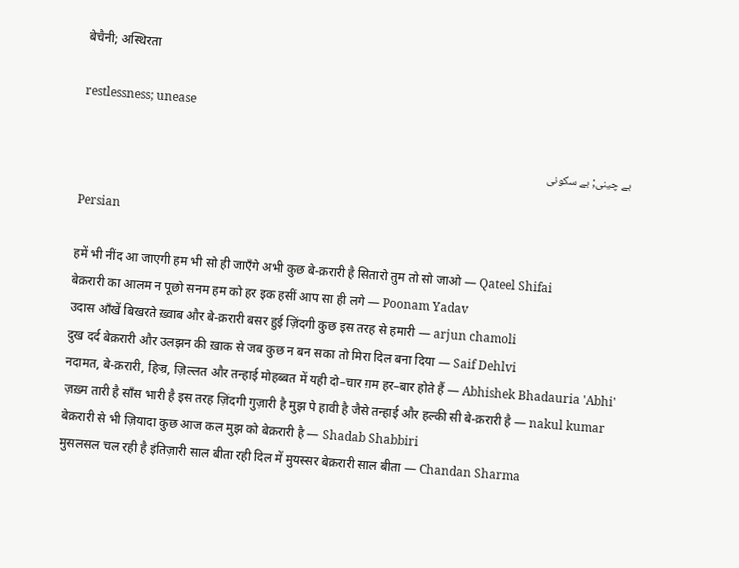बेचैनी; अस्थिरता

restlessness; unease

بے چینی; بے سکونی

Persian

हमें भी नींद आ जाएगी हम भी सो ही जाएँगे अभी कुछ बे-क़रारी है सितारो तुम तो सो जाओ — Qateel Shifai
बेक़रारी का आलम न पूछो सनम हम को हर इक हसीं आप सा ही लगे — Poonam Yadav
उदास आँखें बिखरते ख़्वाब और बे-क़रारी बसर हुई ज़िंदगी कुछ इस तरह से हमारी — arjun chamoli
दुख दर्द बेक़रारी और उलझन की ख़ाक से जब कुछ न बन सका तो मिरा दिल बना दिया — Saif Dehlvi
नदामत, बे-क़रारी, हिज्र, ज़िल्लत और तन्हाई मोहब्बत में यही दो–चार ग़म हर–बार होते हैं — Abhishek Bhadauria 'Abhi'
ज़ख़्म तारी है साँस भारी है इस तरह ज़िंदगी गुज़ारी है मुझ पे हावी है जैसे तन्हाई और हल्की सी बे-क़रारी है — nakul kumar
बेक़रारी से भी ज़ियादा कुछ आज कल मुझ को बेक़रारी है — Shadab Shabbiri
मुसलसल चल रही है इंतिज़ारी साल बीता रही दिल में मुयस्सर बेक़रारी साल बीता — Chandan Sharma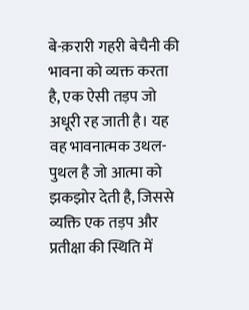बे-क़रारी गहरी बेचैनी की भावना को व्यक्त करता है, एक ऐसी तड़प जो अधूरी रह जाती है। यह वह भावनात्मक उथल-पुथल है जो आत्मा को झकझोर देती है, जिससे व्यक्ति एक तड़प और प्रतीक्षा की स्थिति में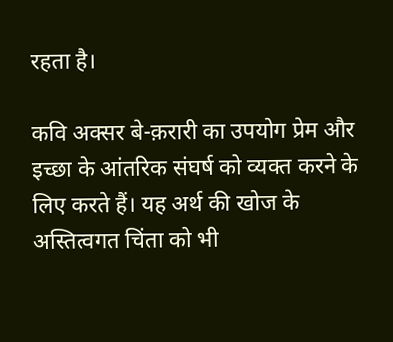रहता है।

कवि अक्सर बे-क़रारी का उपयोग प्रेम और इच्छा के आंतरिक संघर्ष को व्यक्त करने के लिए करते हैं। यह अर्थ की खोज के अस्तित्वगत चिंता को भी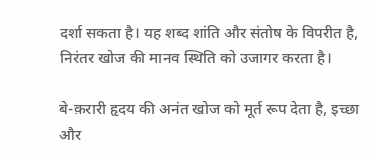दर्शा सकता है। यह शब्द शांति और संतोष के विपरीत है, निरंतर खोज की मानव स्थिति को उजागर करता है।

बे-क़रारी हृदय की अनंत खोज को मूर्त रूप देता है, इच्छा और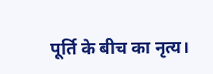पूर्ति के बीच का नृत्य।